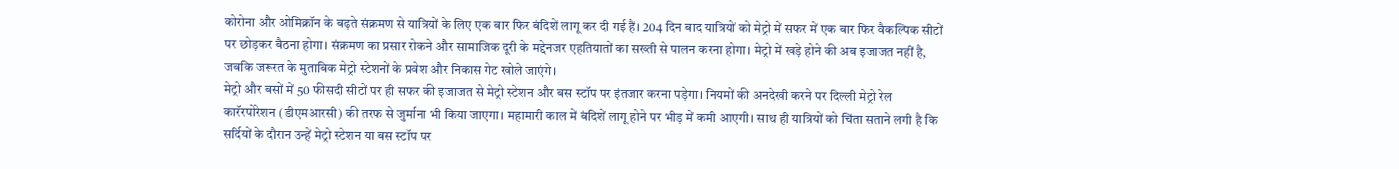कोरोना और ओमिक्रॉन के बढ़ते संक्रमण से यात्रियों के लिए एक बार फिर बंदिशें लागू कर दी गई हैं। 204 दिन बाद यात्रियों को मेट्रो में सफर में एक बार फिर वैकल्पिक सीटों पर छोड़कर बैठना होगा। संक्रमण का प्रसार रोकने और सामाजिक दूरी के मद्देनजर एहतियातों का सख्ती से पालन करना होगा। मेट्रो में खड़े होने की अब इजाजत नहीं है, जबकि जरूरत के मुताबिक मेट्रो स्टेशनों के प्रवेश और निकास गेट खोले जाएंगे।
मेट्रो और बसों में 50 फीसदी सीटों पर ही सफर की इजाजत से मेट्रो स्टेशन और बस स्टॉप पर इंतजार करना पड़ेगा। नियमों की अनदेखी करने पर दिल्ली मेट्रो रेल कारॅरपोरेशन (डीएमआरसी) की तरफ से जुर्माना भी किया जाएगा। महामारी काल में बंदिशें लागू होने पर भीड़ में कमी आएगी। साथ ही यात्रियों को चिंता सताने लगी है कि सर्दियों के दौरान उन्हें मेट्रो स्टेशन या बस स्टॉप पर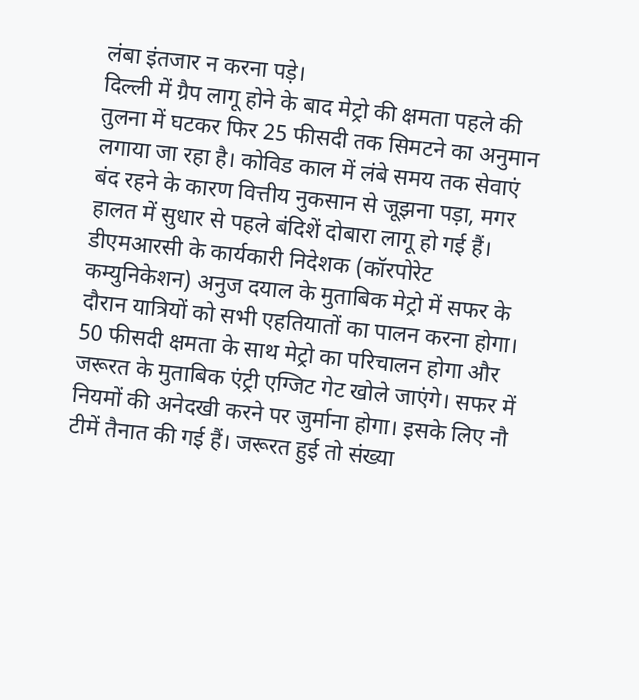लंबा इंतजार न करना पड़े।
दिल्ली में ग्रैप लागू होने के बाद मेट्रो की क्षमता पहले की तुलना में घटकर फिर 25 फीसदी तक सिमटने का अनुमान लगाया जा रहा है। कोविड काल में लंबे समय तक सेवाएं बंद रहने के कारण वित्तीय नुकसान से जूझना पड़ा, मगर हालत में सुधार से पहले बंदिशें दोबारा लागू हो गई हैं।
डीएमआरसी के कार्यकारी निदेशक (कॉरपोरेट कम्युनिकेशन) अनुज दयाल के मुताबिक मेट्रो में सफर के दौरान यात्रियों को सभी एहतियातों का पालन करना होगा। 50 फीसदी क्षमता के साथ मेट्रो का परिचालन होगा और जरूरत के मुताबिक एंट्री एग्जिट गेट खोले जाएंगे। सफर में नियमों की अनेदखी करने पर जुर्माना होगा। इसके लिए नौ टीमें तैनात की गई हैं। जरूरत हुई तो संख्या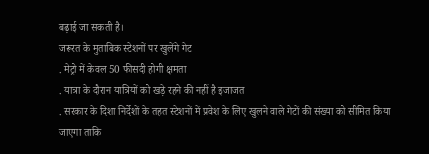बढ़ाई जा सकती है।
जरूरत के मुताबिक स्टेशनों पर खुलेंगे गेट
. मेट्रो में केवल 50 फीसदी होगी क्षमता
. यात्रा के दौरान यात्रियों को खड़े रहने की नहीं है इजाजत
. सरकार के दिशा निर्देशों के तहत स्टेशनों में प्रवेश के लिए खुलने वाले गेटों की संख्या को सीमित किया जाएगा ताकि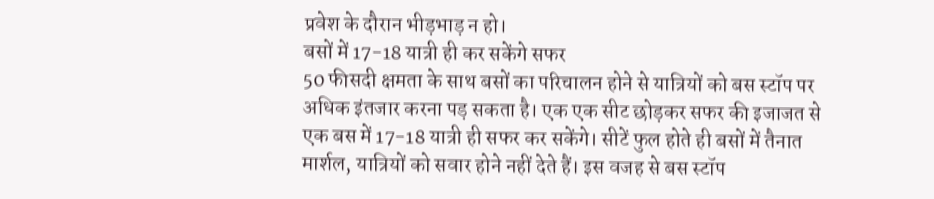प्रवेश के दौरान भीड़भाड़ न हो।
बसों में 17-18 यात्री ही कर सकेंगे सफर
50 फीसदी क्षमता के साथ बसों का परिचालन होने से यात्रियों को बस स्टॉप पर अधिक इंतजार करना पड़ सकता है। एक एक सीट छोड़कर सफर की इजाजत से एक बस में 17-18 यात्री ही सफर कर सकेंगे। सीटें फुल होते ही बसों में तैनात मार्शल, यात्रियों को सवार होने नहीं देते हैं। इस वजह से बस स्टॉप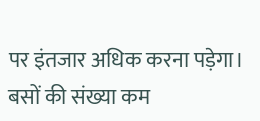पर इंतजार अधिक करना पड़ेगा। बसों की संख्या कम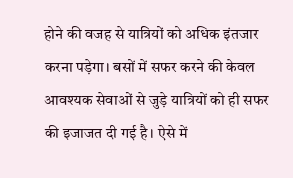होने की वजह से यात्रियों को अधिक इंतजार करना पड़ेगा। बसों में सफर करने की केवल आवश्यक सेवाओं से जुड़े यात्रियों को ही सफर की इजाजत दी गई है। ऐसे में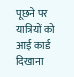पूछने पर यात्रियों को आई कार्ड दिखाना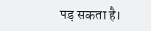पड़ सकता है।